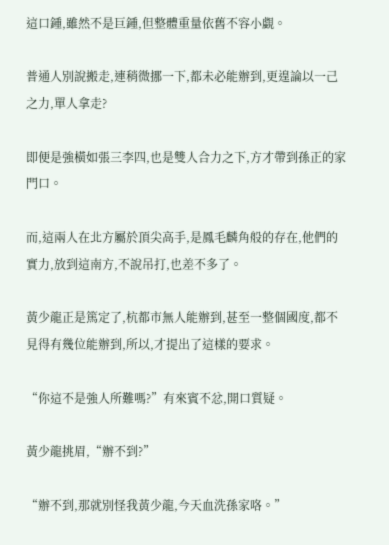這口鍾,雖然不是巨鍾,但整體重量依舊不容小覷。

普通人別說搬走,連稍微挪一下,都未必能辦到,更遑論以一己之力,單人拿走?

即便是強橫如張三李四,也是雙人合力之下,方才帶到孫正的家門口。

而,這兩人在北方屬於頂尖高手,是鳳毛麟角般的存在,他們的實力,放到這南方,不說吊打,也差不多了。

黃少龍正是篤定了,杭都市無人能辦到,甚至一整個國度,都不見得有幾位能辦到,所以,才提出了這樣的要求。

“你這不是強人所難嗎?”有來賓不忿,開口質疑。

黃少龍挑眉,“辦不到?”

“辦不到,那就別怪我黃少龍,今天血洗孫家咯。”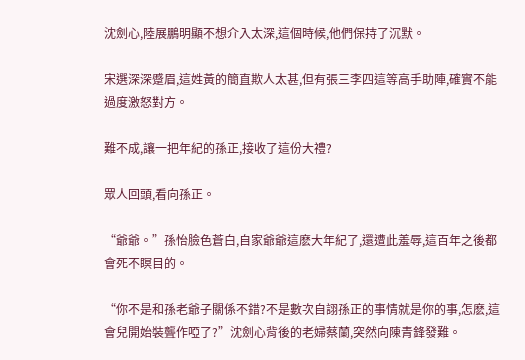沈劍心,陸展鵬明顯不想介入太深,這個時候,他們保持了沉默。

宋選深深蹙眉,這姓黃的簡直欺人太甚,但有張三李四這等高手助陣,確實不能過度激怒對方。

難不成,讓一把年紀的孫正,接收了這份大禮?

眾人回頭,看向孫正。

“爺爺。”孫怡臉色蒼白,自家爺爺這麽大年紀了,還遭此羞辱,這百年之後都會死不瞑目的。

“你不是和孫老爺子關係不錯?不是數次自詡孫正的事情就是你的事,怎麽,這會兒開始裝聾作啞了?”沈劍心背後的老婦蔡蘭,突然向陳青鋒發難。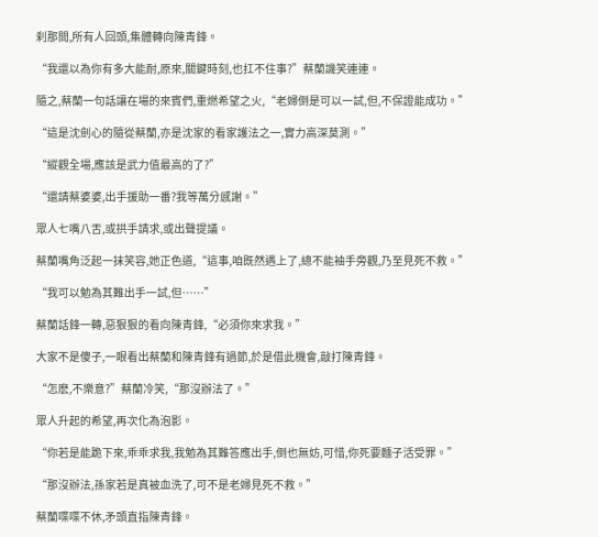刹那間,所有人回頭,集體轉向陳青鋒。

“我還以為你有多大能耐,原來,關鍵時刻,也扛不住事?”蔡蘭譏笑連連。

隨之,蔡蘭一句話讓在場的來賓們,重燃希望之火,“老婦倒是可以一試,但,不保證能成功。”

“這是沈劍心的隨從蔡蘭,亦是沈家的看家護法之一,實力高深莫測。”

“縱觀全場,應該是武力值最高的了?”

“還請蔡婆婆,出手援助一番?我等萬分感謝。”

眾人七嘴八舌,或拱手請求,或出聲提議。

蔡蘭嘴角泛起一抹笑容,她正色道,“這事,咱既然遇上了,總不能袖手旁觀,乃至見死不救。”

“我可以勉為其難出手一試,但……”

蔡蘭話鋒一轉,惡狠狠的看向陳青鋒,“必須你來求我。”

大家不是傻子,一眼看出蔡蘭和陳青鋒有過節,於是借此機會,敲打陳青鋒。

“怎麽,不樂意?”蔡蘭冷笑,“那沒辦法了。”

眾人升起的希望,再次化為泡影。

“你若是能跪下來,乖乖求我,我勉為其難答應出手,倒也無妨,可惜,你死要麵子活受罪。”

“那沒辦法,孫家若是真被血洗了,可不是老婦見死不救。”

蔡蘭喋喋不休,矛頭直指陳青鋒。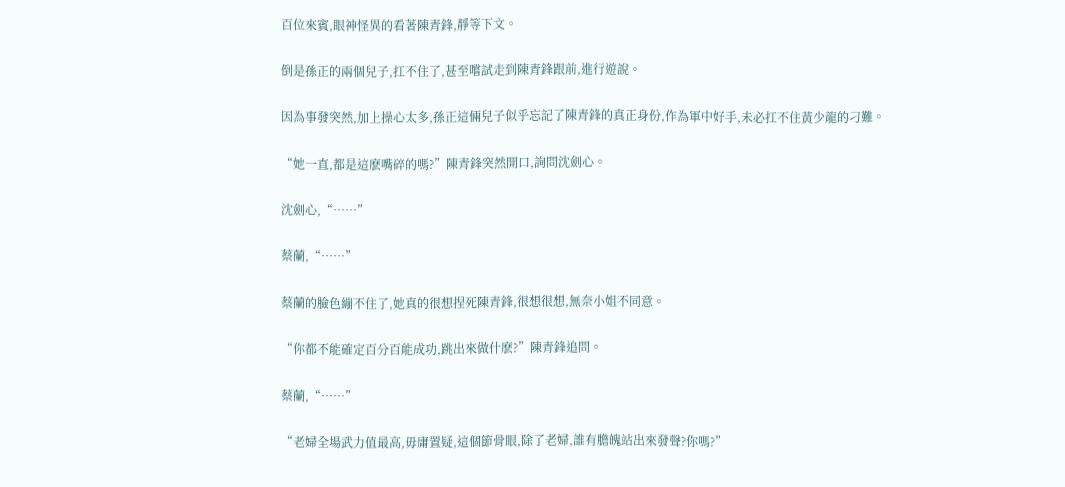百位來賓,眼神怪異的看著陳青鋒,靜等下文。

倒是孫正的兩個兒子,扛不住了,甚至嚐試走到陳青鋒跟前,進行遊說。

因為事發突然,加上操心太多,孫正這倆兒子似乎忘記了陳青鋒的真正身份,作為軍中好手,未必扛不住黃少龍的刁難。

“她一直,都是這麽嘴碎的嗎?”陳青鋒突然開口,詢問沈劍心。

沈劍心,“……”

蔡蘭,“……”

蔡蘭的臉色繃不住了,她真的很想捏死陳青鋒,很想很想,無奈小姐不同意。

“你都不能確定百分百能成功,跳出來做什麽?”陳青鋒追問。

蔡蘭,“……”

“老婦全場武力值最高,毋庸置疑,這個節骨眼,除了老婦,誰有膽魄站出來發聲?你嗎?”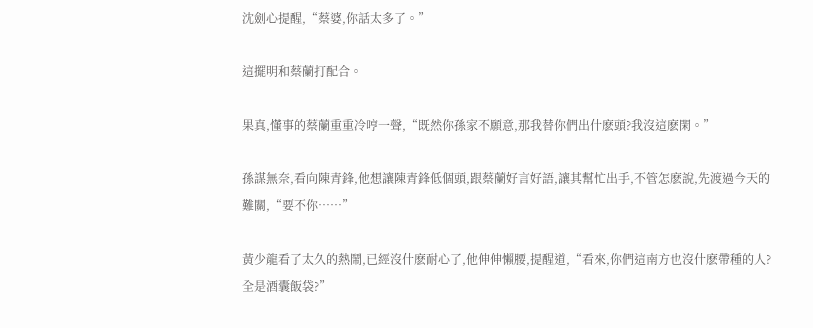沈劍心提醒,“蔡婆,你話太多了。”

這擺明和蔡蘭打配合。

果真,懂事的蔡蘭重重冷哼一聲,“既然你孫家不願意,那我替你們出什麽頭?我沒這麽閑。”

孫謀無奈,看向陳青鋒,他想讓陳青鋒低個頭,跟蔡蘭好言好語,讓其幫忙出手,不管怎麽說,先渡過今天的難關,“要不你……”

黃少龍看了太久的熱鬧,已經沒什麽耐心了,他伸伸懶腰,提醒道,“看來,你們這南方也沒什麽帶種的人?全是酒囊飯袋?”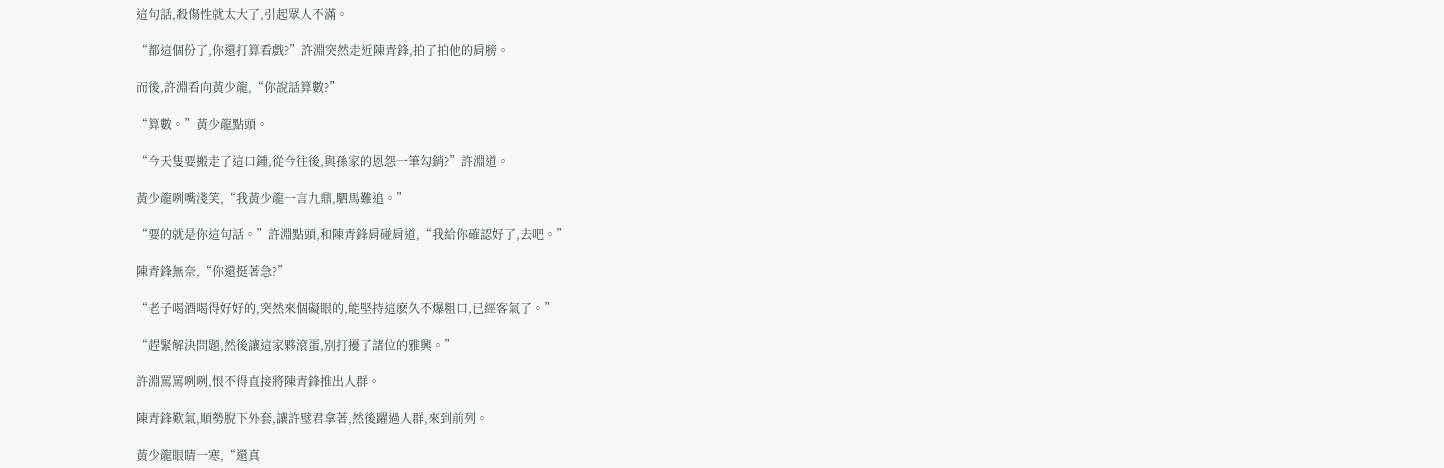這句話,殺傷性就太大了,引起眾人不滿。

“都這個份了,你還打算看戲?”許淵突然走近陳青鋒,拍了拍他的肩膀。

而後,許淵看向黃少龍,“你說話算數?”

“算數。”黃少龍點頭。

“今天隻要搬走了這口鍾,從今往後,與孫家的恩怨一筆勾銷?”許淵道。

黃少龍咧嘴淺笑,“我黃少龍一言九鼎,駟馬難追。”

“要的就是你這句話。”許淵點頭,和陳青鋒肩碰肩道,“我給你確認好了,去吧。”

陳青鋒無奈,“你還挺著急?”

“老子喝酒喝得好好的,突然來個礙眼的,能堅持這麽久不爆粗口,已經客氣了。”

“趕緊解決問題,然後讓這家夥滾蛋,別打擾了諸位的雅興。”

許淵罵罵咧咧,恨不得直接將陳青鋒推出人群。

陳青鋒歎氣,順勢脫下外套,讓許璧君拿著,然後躍過人群,來到前列。

黃少龍眼睛一寒,“還真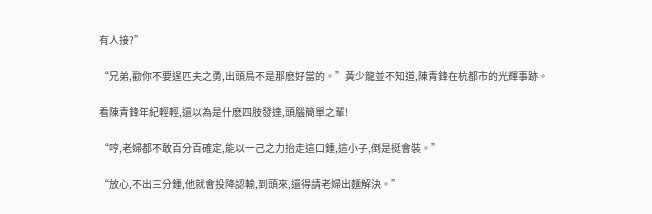有人接?”

“兄弟,勸你不要逞匹夫之勇,出頭鳥不是那麽好當的。”黃少龍並不知道,陳青鋒在杭都市的光輝事跡。

看陳青鋒年紀輕輕,還以為是什麽四肢發達,頭腦簡單之輩!

“哼,老婦都不敢百分百確定,能以一己之力抬走這口鍾,這小子,倒是挺會裝。”

“放心,不出三分鍾,他就會投降認輸,到頭來,還得請老婦出麵解決。”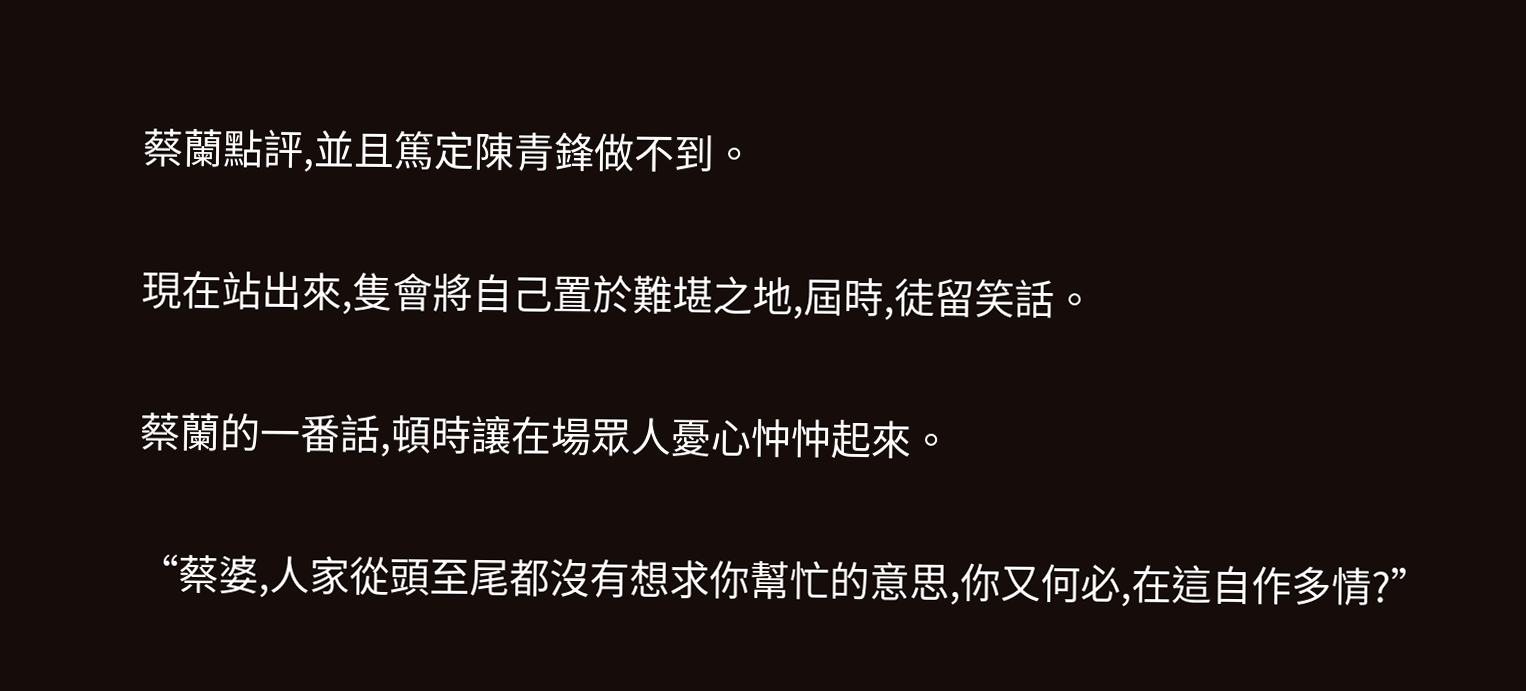蔡蘭點評,並且篤定陳青鋒做不到。

現在站出來,隻會將自己置於難堪之地,屆時,徒留笑話。

蔡蘭的一番話,頓時讓在場眾人憂心忡忡起來。

“蔡婆,人家從頭至尾都沒有想求你幫忙的意思,你又何必,在這自作多情?”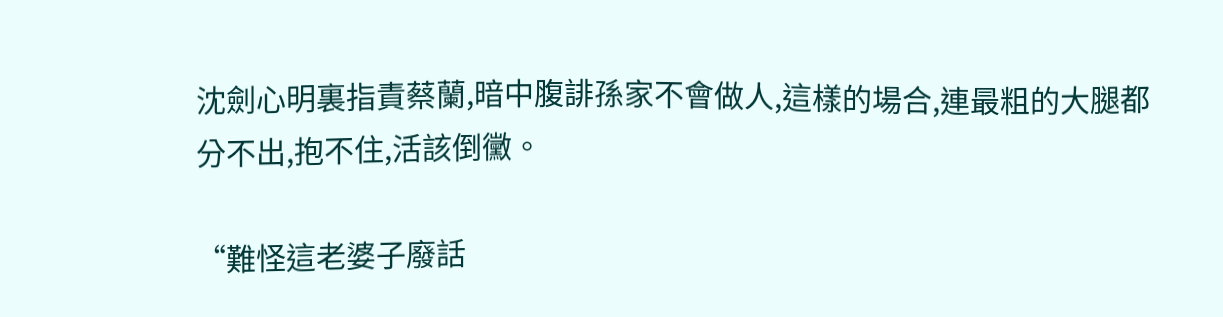沈劍心明裏指責蔡蘭,暗中腹誹孫家不會做人,這樣的場合,連最粗的大腿都分不出,抱不住,活該倒黴。

“難怪這老婆子廢話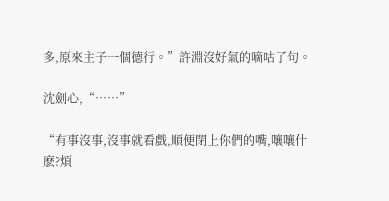多,原來主子一個德行。”許淵沒好氣的嘀咕了句。

沈劍心,“……”

“有事沒事,沒事就看戲,順便閉上你們的嘴,嚷嚷什麽?煩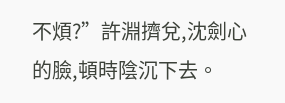不煩?”許淵擠兌,沈劍心的臉,頓時陰沉下去。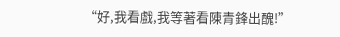“好,我看戲,我等著看陳青鋒出醜!”